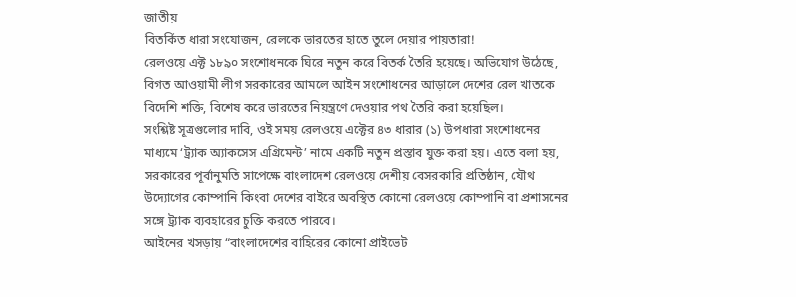জাতীয়
বিতর্কিত ধারা সংযোজন, রেলকে ভারতের হাতে তুলে দেয়ার পায়তারা!
রেলওয়ে এক্ট ১৮৯০ সংশোধনকে ঘিরে নতুন করে বিতর্ক তৈরি হয়েছে। অভিযোগ উঠেছে, বিগত আওয়ামী লীগ সরকারের আমলে আইন সংশোধনের আড়ালে দেশের রেল খাতকে বিদেশি শক্তি, বিশেষ করে ভারতের নিয়ন্ত্রণে দেওয়ার পথ তৈরি করা হয়েছিল।
সংশ্লিষ্ট সূত্রগুলোর দাবি, ওই সময় রেলওয়ে এক্টের ৪৩ ধারার (১) উপধারা সংশোধনের মাধ্যমে ‘ট্র্যাক অ্যাকসেস এগ্রিমেন্ট’ নামে একটি নতুন প্রস্তাব যুক্ত করা হয়। এতে বলা হয়, সরকারের পূর্বানুমতি সাপেক্ষে বাংলাদেশ রেলওয়ে দেশীয় বেসরকারি প্রতিষ্ঠান, যৌথ উদ্যোগের কোম্পানি কিংবা দেশের বাইরে অবস্থিত কোনো রেলওয়ে কোম্পানি বা প্রশাসনের সঙ্গে ট্র্যাক ব্যবহারের চুক্তি করতে পারবে।
আইনের খসড়ায় “বাংলাদেশের বাহিরের কোনো প্রাইভেট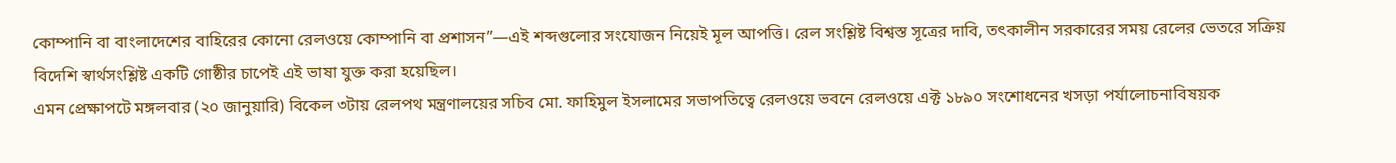কোম্পানি বা বাংলাদেশের বাহিরের কোনো রেলওয়ে কোম্পানি বা প্রশাসন”—এই শব্দগুলোর সংযোজন নিয়েই মূল আপত্তি। রেল সংশ্লিষ্ট বিশ্বস্ত সূত্রের দাবি, তৎকালীন সরকারের সময় রেলের ভেতরে সক্রিয় বিদেশি স্বার্থসংশ্লিষ্ট একটি গোষ্ঠীর চাপেই এই ভাষা যুক্ত করা হয়েছিল।
এমন প্রেক্ষাপটে মঙ্গলবার (২০ জানুয়ারি) বিকেল ৩টায় রেলপথ মন্ত্রণালয়ের সচিব মো. ফাহিমুল ইসলামের সভাপতিত্বে রেলওয়ে ভবনে রেলওয়ে এক্ট ১৮৯০ সংশোধনের খসড়া পর্যালোচনাবিষয়ক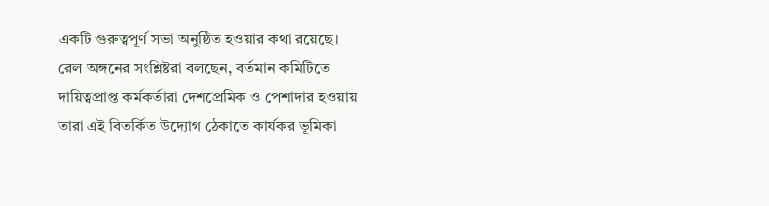একটি গুরুত্বপূর্ণ সভা অনুষ্ঠিত হওয়ার কথা রয়েছে।
রেল অঙ্গনের সংশ্লিষ্টরা বলছেন, বর্তমান কমিটিতে দায়িত্বপ্রাপ্ত কর্মকর্তারা দেশপ্রেমিক ও পেশাদার হওয়ায় তারা এই বিতর্কিত উদ্যোগ ঠেকাতে কার্যকর ভূমিকা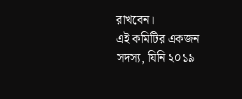রাখবেন।
এই কমিটির একজন সদস্য, যিনি ২০১৯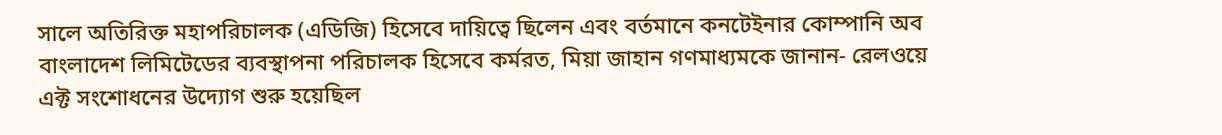সালে অতিরিক্ত মহাপরিচালক (এডিজি) হিসেবে দায়িত্বে ছিলেন এবং বর্তমানে কনটেইনার কোম্পানি অব বাংলাদেশ লিমিটেডের ব্যবস্থাপনা পরিচালক হিসেবে কর্মরত, মিয়া জাহান গণমাধ্যমকে জানান- রেলওয়ে এক্ট সংশোধনের উদ্যোগ শুরু হয়েছিল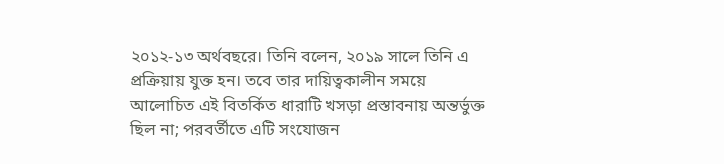২০১২-১৩ অর্থবছরে। তিনি বলেন, ২০১৯ সালে তিনি এ প্রক্রিয়ায় যুক্ত হন। তবে তার দায়িত্বকালীন সময়ে আলোচিত এই বিতর্কিত ধারাটি খসড়া প্রস্তাবনায় অন্তর্ভুক্ত ছিল না; পরবর্তীতে এটি সংযোজন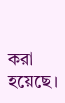করা হয়েছে।